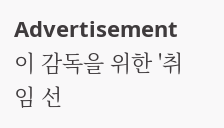Advertisement
이 감독을 위한 '취임 선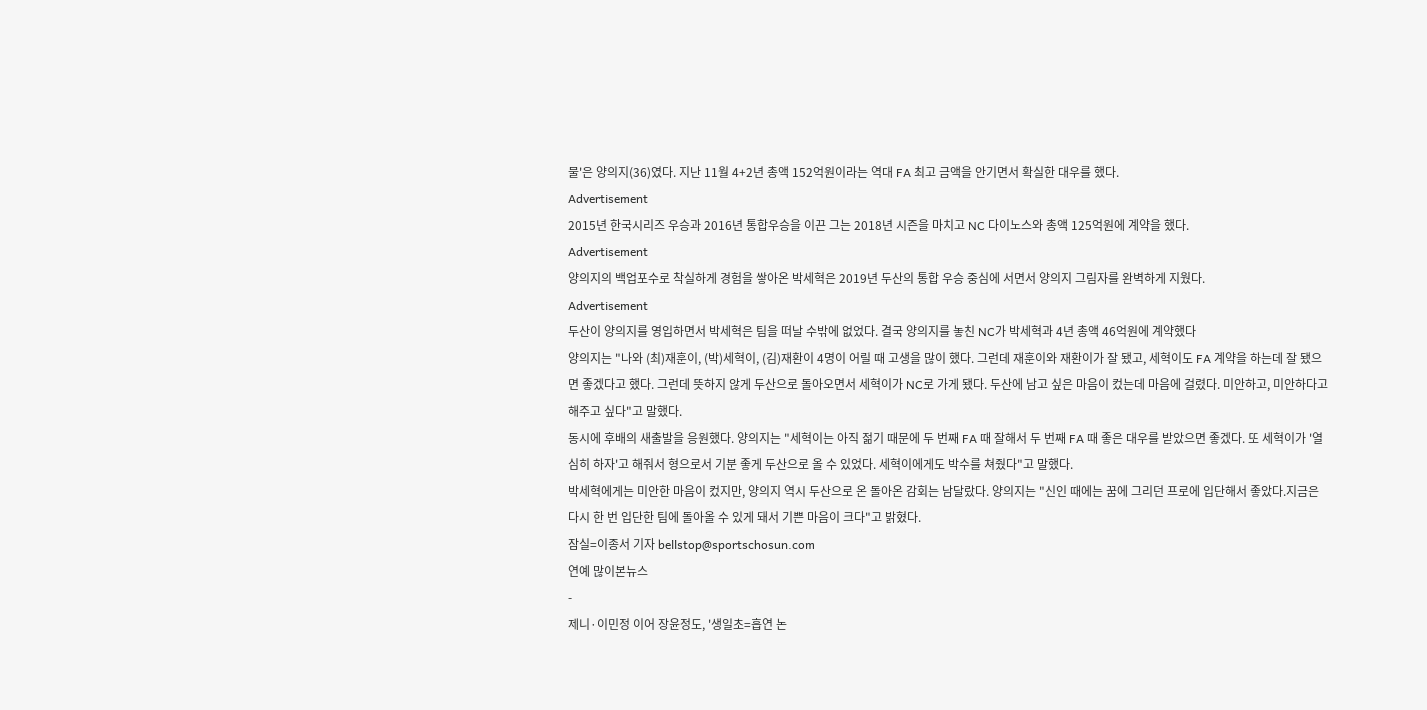물'은 양의지(36)였다. 지난 11월 4+2년 총액 152억원이라는 역대 FA 최고 금액을 안기면서 확실한 대우를 했다.
Advertisement
2015년 한국시리즈 우승과 2016년 통합우승을 이끈 그는 2018년 시즌을 마치고 NC 다이노스와 총액 125억원에 계약을 했다.
Advertisement
양의지의 백업포수로 착실하게 경험을 쌓아온 박세혁은 2019년 두산의 통합 우승 중심에 서면서 양의지 그림자를 완벽하게 지웠다.
Advertisement
두산이 양의지를 영입하면서 박세혁은 팀을 떠날 수밖에 없었다. 결국 양의지를 놓친 NC가 박세혁과 4년 총액 46억원에 계약했다
양의지는 "나와 (최)재훈이, (박)세혁이, (김)재환이 4명이 어릴 때 고생을 많이 했다. 그런데 재훈이와 재환이가 잘 됐고, 세혁이도 FA 계약을 하는데 잘 됐으면 좋겠다고 했다. 그런데 뜻하지 않게 두산으로 돌아오면서 세혁이가 NC로 가게 됐다. 두산에 남고 싶은 마음이 컸는데 마음에 걸렸다. 미안하고, 미안하다고 해주고 싶다"고 말했다.
동시에 후배의 새출발을 응원했다. 양의지는 "세혁이는 아직 젊기 때문에 두 번째 FA 때 잘해서 두 번째 FA 때 좋은 대우를 받았으면 좋겠다. 또 세혁이가 '열심히 하자'고 해줘서 형으로서 기분 좋게 두산으로 올 수 있었다. 세혁이에게도 박수를 쳐줬다"고 말했다.
박세혁에게는 미안한 마음이 컸지만, 양의지 역시 두산으로 온 돌아온 감회는 남달랐다. 양의지는 "신인 때에는 꿈에 그리던 프로에 입단해서 좋았다.지금은 다시 한 번 입단한 팀에 돌아올 수 있게 돼서 기쁜 마음이 크다"고 밝혔다.
잠실=이종서 기자 bellstop@sportschosun.com
연예 많이본뉴스
-
제니·이민정 이어 장윤정도, '생일초=흡연 논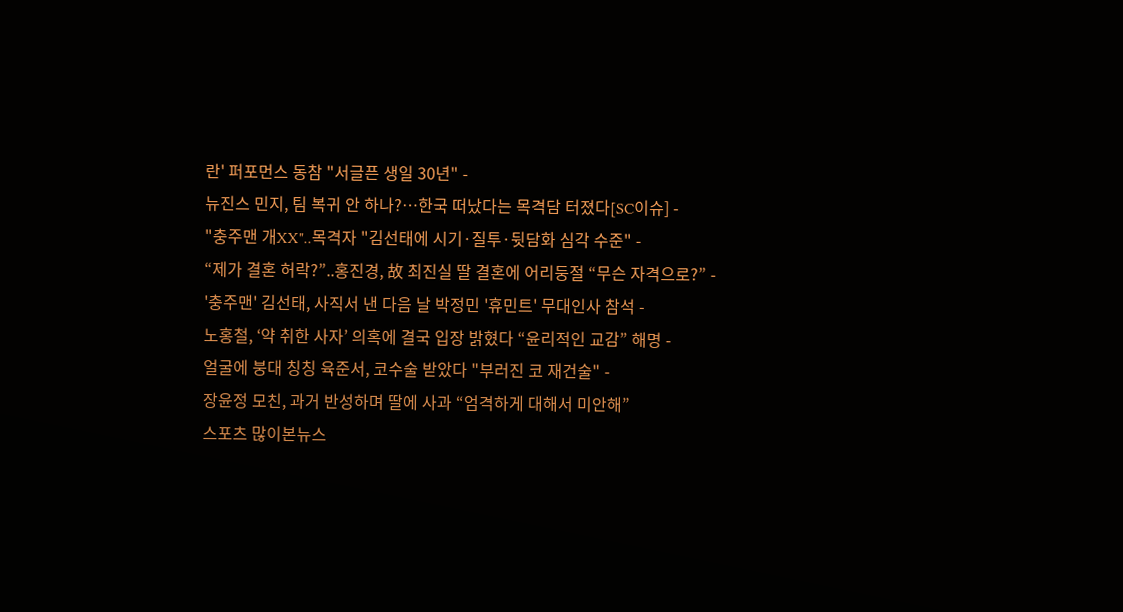란' 퍼포먼스 동참 "서글픈 생일 30년" -
뉴진스 민지, 팀 복귀 안 하나?…한국 떠났다는 목격담 터졌다[SC이슈] -
"충주맨 개XX"..목격자 "김선태에 시기·질투·뒷담화 심각 수준" -
“제가 결혼 허락?”..홍진경, 故 최진실 딸 결혼에 어리둥절 “무슨 자격으로?” -
'충주맨' 김선태, 사직서 낸 다음 날 박정민 '휴민트' 무대인사 참석 -
노홍철, ‘약 취한 사자’ 의혹에 결국 입장 밝혔다 “윤리적인 교감” 해명 -
얼굴에 붕대 칭칭 육준서, 코수술 받았다 "부러진 코 재건술" -
장윤정 모친, 과거 반성하며 딸에 사과 “엄격하게 대해서 미안해”
스포츠 많이본뉴스